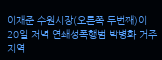이재준 수원시장(오른쪽 두번째)이 20일 저녁 연쇄성폭행범 박병화 거주지역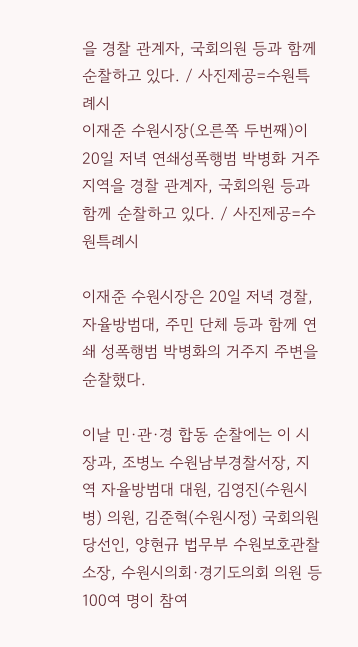을 경찰 관계자, 국회의원 등과 함께 순찰하고 있다. / 사진제공=수원특례시
이재준 수원시장(오른쪽 두번째)이 20일 저녁 연쇄성폭행범 박병화 거주지역을 경찰 관계자, 국회의원 등과 함께 순찰하고 있다. / 사진제공=수원특례시

이재준 수원시장은 20일 저녁 경찰, 자율방범대, 주민 단체 등과 함께 연쇄 성폭행범 박병화의 거주지 주변을 순찰했다.

이날 민·관·경 합동 순찰에는 이 시장과, 조병노 수원남부경찰서장, 지역 자율방범대 대원, 김영진(수원시병) 의원, 김준혁(수원시정) 국회의원 당선인, 양현규 법무부 수원보호관찰소장, 수원시의회·경기도의회 의원 등 100여 명이 참여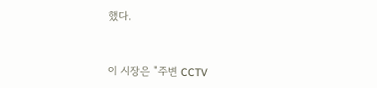했다.


이 시장은 "주변 CCTV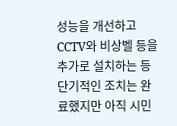성능을 개선하고 CCTV와 비상벨 등을 추가로 설치하는 등 단기적인 조치는 완료했지만 아직 시민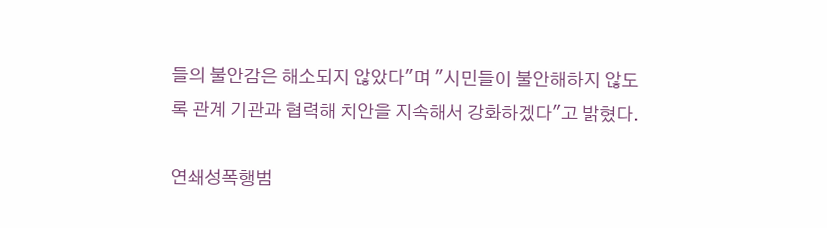들의 불안감은 해소되지 않았다"며 "시민들이 불안해하지 않도록 관계 기관과 협력해 치안을 지속해서 강화하겠다"고 밝혔다.

연쇄성폭행범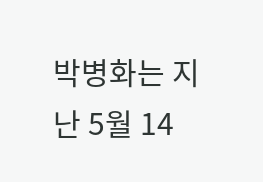박병화는 지난 5월 14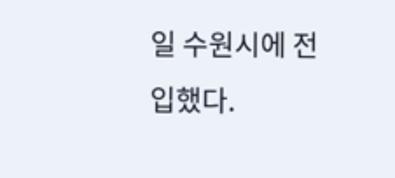일 수원시에 전입했다.